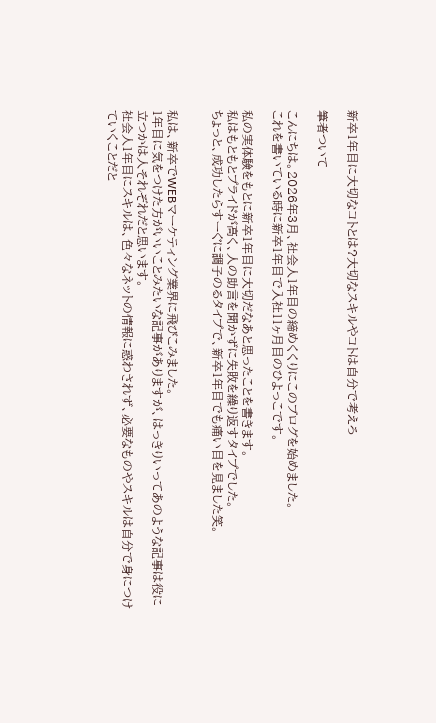新卒1年目に大切なコトとは?大切なスキルやコトは自分で考えろ

筆者ついて

こんにちは。2026年3月、社会人1年目の締めくくりにこのブログを始めました。
これを書いている時に新卒1年目で入社11ヶ月目のひよっこです。

私の実体験をもとに新卒1年目に大切だなあと思ったことを書きます。
私はもともとプライドが高く、人の助言を聞かずに失敗を繰り返すタイプでした。
ちょっと、成功したらすーぐに調子のるタイプで、新卒1年目でも痛い目を見ました笑。


私は、新卒でWEBマーケティング業界に飛びこみました。
1年目に気をつけた方がいいことみたいな記事がありますが、はっきりいってあのような記事は役に立つかは人それぞれだと思います。
社会人1年目にスキルは、色々なネットの情報に惑わされず、必要なものやスキルは自分で身につけていくことだと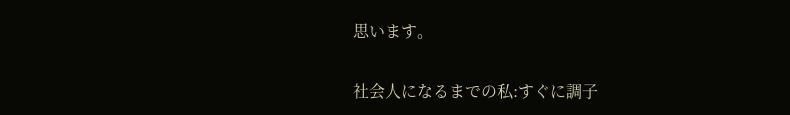思います。

社会人になるまでの私:すぐに調子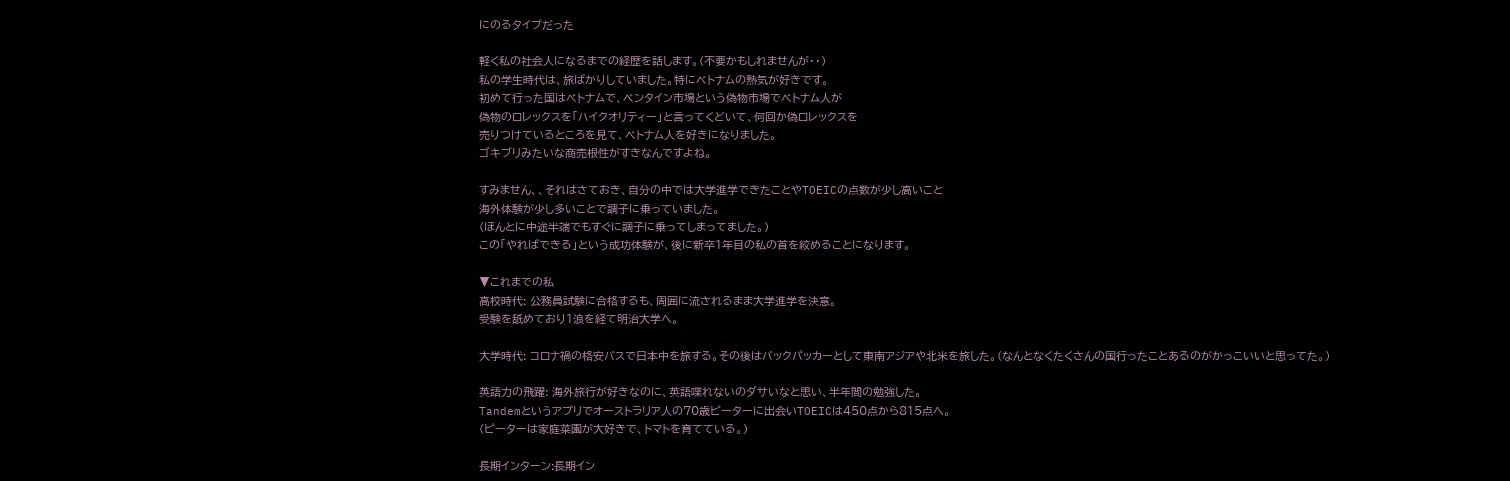にのるタイプだった

軽く私の社会人になるまでの経歴を話します。(不要かもしれませんが・・)
私の学生時代は、旅ばかりしていました。特にベトナムの熱気が好きです。
初めて行った国はベトナムで、ベンタイン市場という偽物市場でベトナム人が
偽物のロレックスを「ハイクオリティー」と言ってくどいて、何回か偽ロレックスを
売りつけているところを見て、ベトナム人を好きになりました。
ゴキブリみたいな商売根性がすきなんですよね。

すみません、、それはさておき、自分の中では大学進学できたことやTOEICの点数が少し高いこと
海外体験が少し多いことで調子に乗っていました。
(ほんとに中途半端でもすぐに調子に乗ってしまってました。)
この「やればできる」という成功体験が、後に新卒1年目の私の首を絞めることになります。

▼これまでの私
高校時代: 公務員試験に合格するも、周囲に流されるまま大学進学を決意。
受験を舐めており1浪を経て明治大学へ。

大学時代: コロナ禍の格安バスで日本中を旅する。その後はバックパッカーとして東南アジアや北米を旅した。(なんとなくたくさんの国行ったことあるのがかっこいいと思ってた。)

英語力の飛躍: 海外旅行が好きなのに、英語喋れないのダサいなと思い、半年間の勉強した。
Tandemというアプリでオーストラリア人の70歳ピーターに出会いTOEICは450点から815点へ。
(ピーターは家庭菜園が大好きで、トマトを育てている。)

長期インターン:長期イン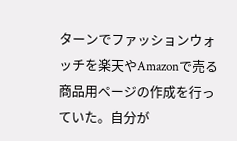ターンでファッションウォッチを楽天やAmazonで売る商品用ページの作成を行っていた。自分が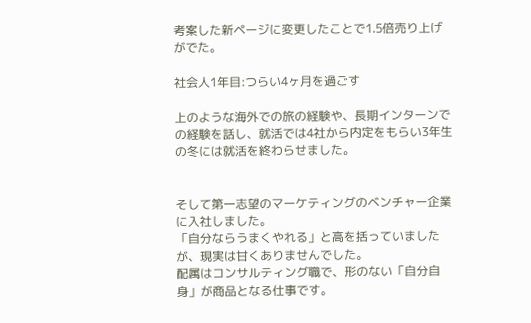考案した新ページに変更したことで1.5倍売り上げがでた。

社会人1年目:つらい4ヶ月を過ごす

上のような海外での旅の経験や、長期インターンでの経験を話し、就活では4社から内定をもらい3年生の冬には就活を終わらせました。


そして第一志望のマーケティングのベンチャー企業に入社しました。
「自分ならうまくやれる」と高を括っていましたが、現実は甘くありませんでした。
配属はコンサルティング職で、形のない「自分自身」が商品となる仕事です。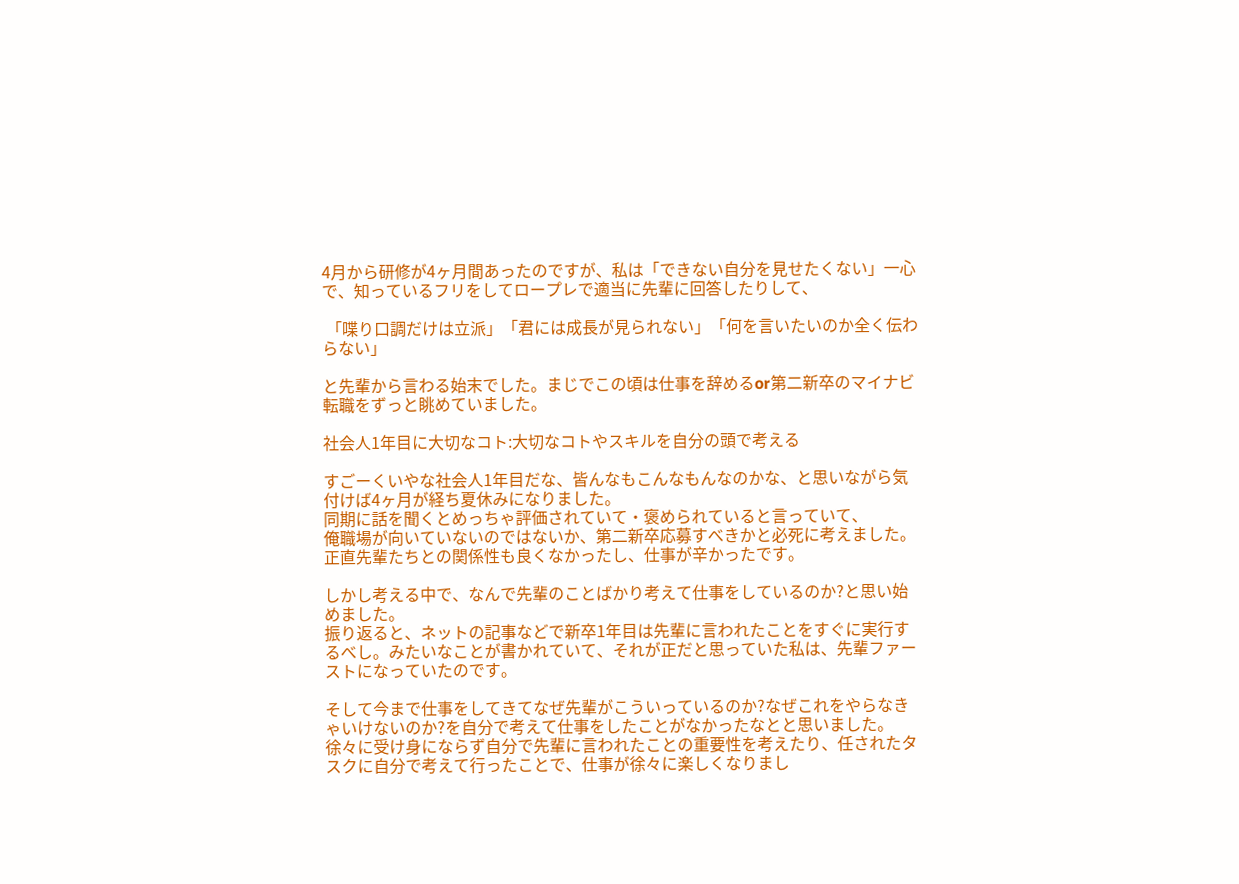4月から研修が4ヶ月間あったのですが、私は「できない自分を見せたくない」一心で、知っているフリをしてロープレで適当に先輩に回答したりして、

 「喋り口調だけは立派」「君には成長が見られない」「何を言いたいのか全く伝わらない」

と先輩から言わる始末でした。まじでこの頃は仕事を辞めるor第二新卒のマイナビ転職をずっと眺めていました。

社会人1年目に大切なコト:大切なコトやスキルを自分の頭で考える

すごーくいやな社会人1年目だな、皆んなもこんなもんなのかな、と思いながら気付けば4ヶ月が経ち夏休みになりました。
同期に話を聞くとめっちゃ評価されていて・褒められていると言っていて、
俺職場が向いていないのではないか、第二新卒応募すべきかと必死に考えました。
正直先輩たちとの関係性も良くなかったし、仕事が辛かったです。

しかし考える中で、なんで先輩のことばかり考えて仕事をしているのか?と思い始めました。
振り返ると、ネットの記事などで新卒1年目は先輩に言われたことをすぐに実行するべし。みたいなことが書かれていて、それが正だと思っていた私は、先輩ファーストになっていたのです。

そして今まで仕事をしてきてなぜ先輩がこういっているのか?なぜこれをやらなきゃいけないのか?を自分で考えて仕事をしたことがなかったなとと思いました。
徐々に受け身にならず自分で先輩に言われたことの重要性を考えたり、任されたタスクに自分で考えて行ったことで、仕事が徐々に楽しくなりまし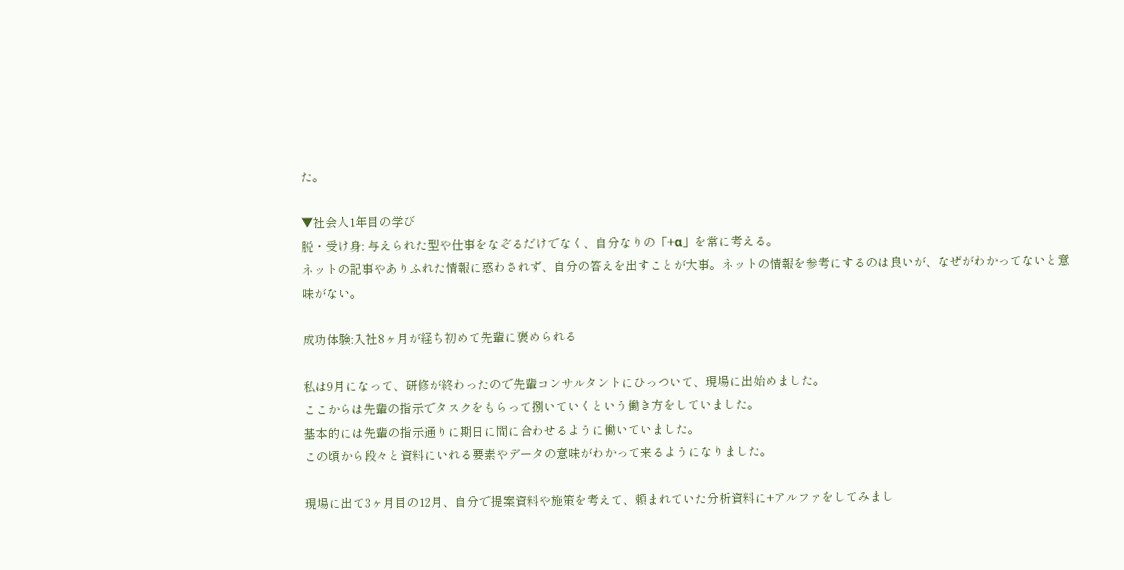た。

▼社会人1年目の学び
脱・受け身: 与えられた型や仕事をなぞるだけでなく、自分なりの「+α」を常に考える。
ネットの記事やありふれた情報に惑わされず、自分の答えを出すことが大事。ネットの情報を参考にするのは良いが、なぜがわかってないと意味がない。

成功体験:入社8ヶ月が経ち初めて先輩に褒められる

私は9月になって、研修が終わったので先輩コンサルタントにひっついて、現場に出始めました。
ここからは先輩の指示でタスクをもらって捌いていくという働き方をしていました。
基本的には先輩の指示通りに期日に間に合わせるように働いていました。
この頃から段々と資料にいれる要素やデータの意味がわかって来るようになりました。

現場に出て3ヶ月目の12月、自分で提案資料や施策を考えて、頼まれていた分析資料に+アルファをしてみまし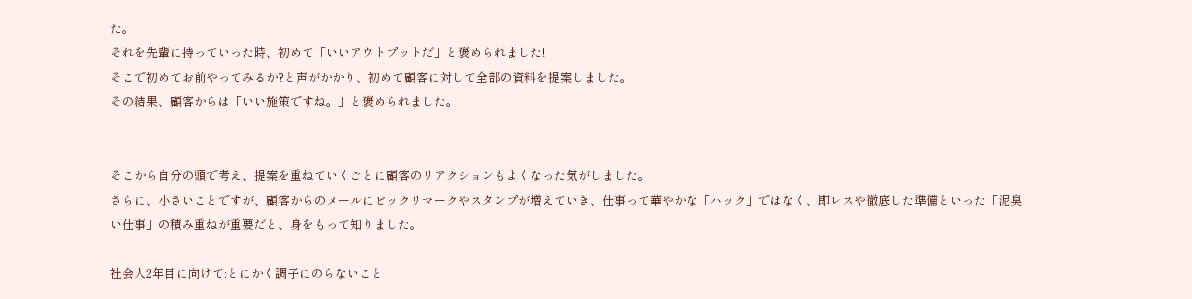た。
それを先輩に持っていった時、初めて「いいアウトプットだ」と褒められました!
そこで初めてお前やってみるか?と声がかかり、初めて顧客に対して全部の資料を提案しました。
その結果、顧客からは「いい施策ですね。」と褒められました。


そこから自分の頭で考え、提案を重ねていくごとに顧客のリアクションもよくなった気がしました。
さらに、小さいことですが、顧客からのメールにビックリマークやスタンプが増えていき、仕事って華やかな「ハック」ではなく、即レスや徹底した準備といった「泥臭い仕事」の積み重ねが重要だと、身をもって知りました。

社会人2年目に向けて:とにかく調子にのらないこと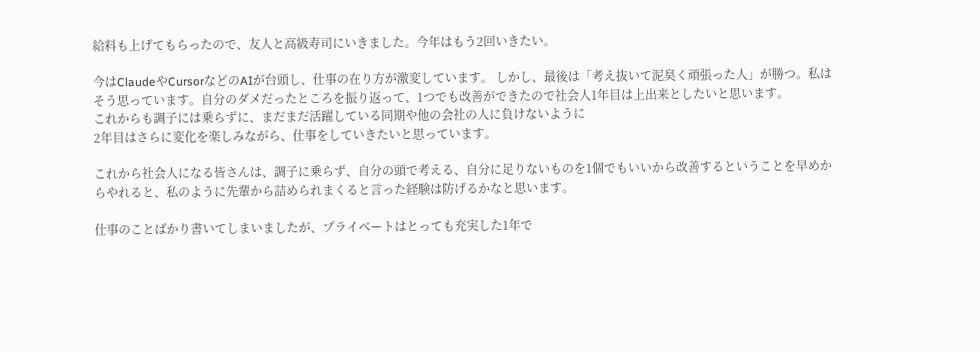給料も上げてもらったので、友人と高級寿司にいきました。今年はもう2回いきたい。

今はClaudeやCursorなどのAIが台頭し、仕事の在り方が激変しています。 しかし、最後は「考え抜いて泥臭く頑張った人」が勝つ。私はそう思っています。自分のダメだったところを振り返って、1つでも改善ができたので社会人1年目は上出来としたいと思います。
これからも調子には乗らずに、まだまだ活躍している同期や他の会社の人に負けないように
2年目はさらに変化を楽しみながら、仕事をしていきたいと思っています。

これから社会人になる皆さんは、調子に乗らず、自分の頭で考える、自分に足りないものを1個でもいいから改善するということを早めからやれると、私のように先輩から詰められまくると言った経験は防げるかなと思います。

仕事のことばかり書いてしまいましたが、プライベートはとっても充実した1年で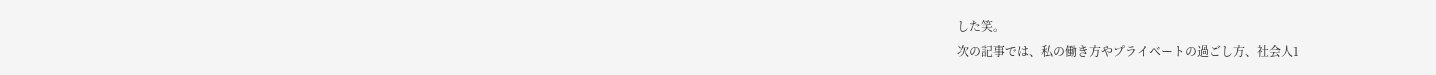した笑。
次の記事では、私の働き方やプライベートの過ごし方、社会人1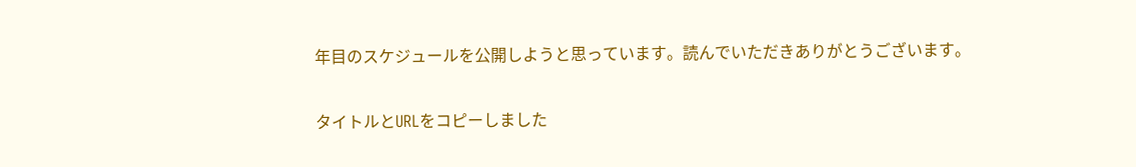年目のスケジュールを公開しようと思っています。読んでいただきありがとうございます。

タイトルとURLをコピーしました